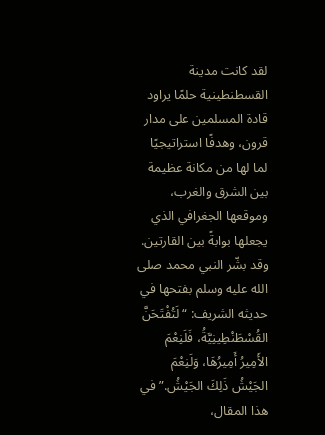لقد كانت مدينة القسطنطينية حلمًا يراود قادة المسلمين على مدار قرون، وهدفًا استراتيجيًا لما لها من مكانة عظيمة بين الشرق والغرب، وموقعها الجغرافي الذي يجعلها بوابةً بين القارتين. وقد بشّر النبي محمد صلى الله عليه وسلم بفتحها في حديثه الشريف: “لَتُفْتَحَنَّ القُسْطَنْطِينِيَّةُ، فَلَنِعْمَ الأَمِيرُ أَمِيرُهَا، وَلَنِعْمَ الجَيْشُ ذَلِكَ الجَيْشُ.” في هذا المقال،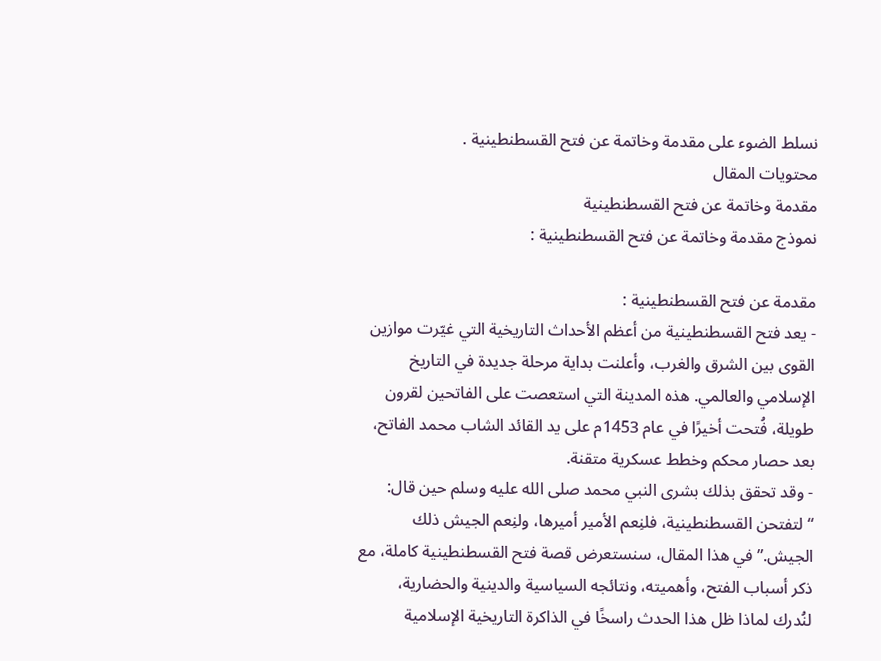نسلط الضوء على مقدمة وخاتمة عن فتح القسطنطينية .
محتويات المقال
مقدمة وخاتمة عن فتح القسطنطينية
نموذج مقدمة وخاتمة عن فتح القسطنطينية :

مقدمة عن فتح القسطنطينية :
- يعد فتح القسطنطينية من أعظم الأحداث التاريخية التي غيّرت موازين القوى بين الشرق والغرب، وأعلنت بداية مرحلة جديدة في التاريخ الإسلامي والعالمي. هذه المدينة التي استعصت على الفاتحين لقرون طويلة، فُتحت أخيرًا في عام 1453م على يد القائد الشاب محمد الفاتح، بعد حصار محكم وخطط عسكرية متقنة.
- وقد تحقق بذلك بشرى النبي محمد صلى الله عليه وسلم حين قال: “لتفتحن القسطنطينية، فلنِعم الأمير أميرها، ولنِعم الجيش ذلك الجيش.” في هذا المقال، سنستعرض قصة فتح القسطنطينية كاملة، مع ذكر أسباب الفتح، وأهميته، ونتائجه السياسية والدينية والحضارية، لنُدرك لماذا ظل هذا الحدث راسخًا في الذاكرة التاريخية الإسلامية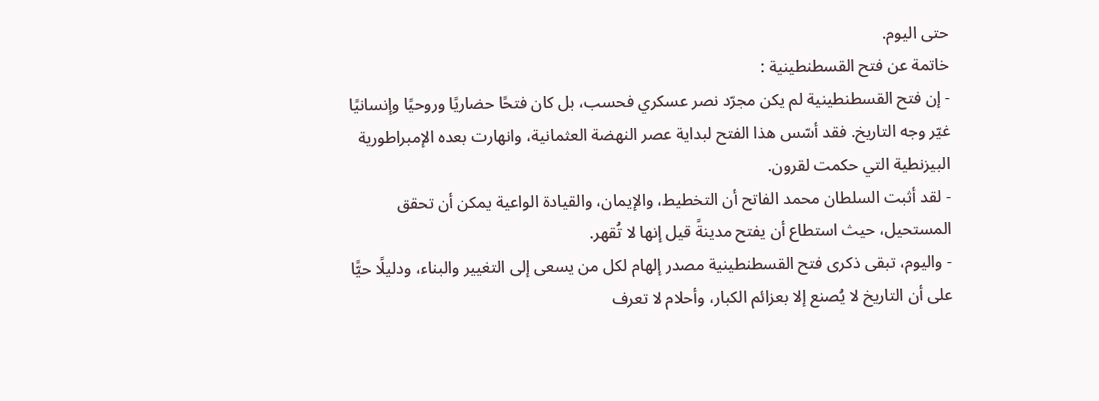حتى اليوم.
خاتمة عن فتح القسطنطينية :
- إن فتح القسطنطينية لم يكن مجرّد نصر عسكري فحسب، بل كان فتحًا حضاريًا وروحيًا وإنسانيًا غيّر وجه التاريخ. فقد أسّس هذا الفتح لبداية عصر النهضة العثمانية، وانهارت بعده الإمبراطورية البيزنطية التي حكمت لقرون.
- لقد أثبت السلطان محمد الفاتح أن التخطيط، والإيمان، والقيادة الواعية يمكن أن تحقق المستحيل، حيث استطاع أن يفتح مدينةً قيل إنها لا تُقهر.
- واليوم، تبقى ذكرى فتح القسطنطينية مصدر إلهام لكل من يسعى إلى التغيير والبناء، ودليلًا حيًّا على أن التاريخ لا يُصنع إلا بعزائم الكبار، وأحلام لا تعرف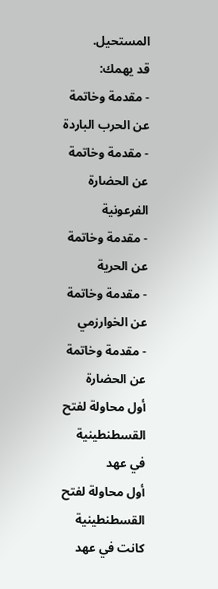المستحيل.
قد يهمك:
- مقدمة وخاتمة عن الحرب الباردة
- مقدمة وخاتمة عن الحضارة الفرعونية
- مقدمة وخاتمة عن الحرية
- مقدمة وخاتمة عن الخوارزمي
- مقدمة وخاتمة عن الحضارة
أول محاولة لفتح القسطنطينية في عهد
أول محاولة لفتح القسطنطينية كانت في عهد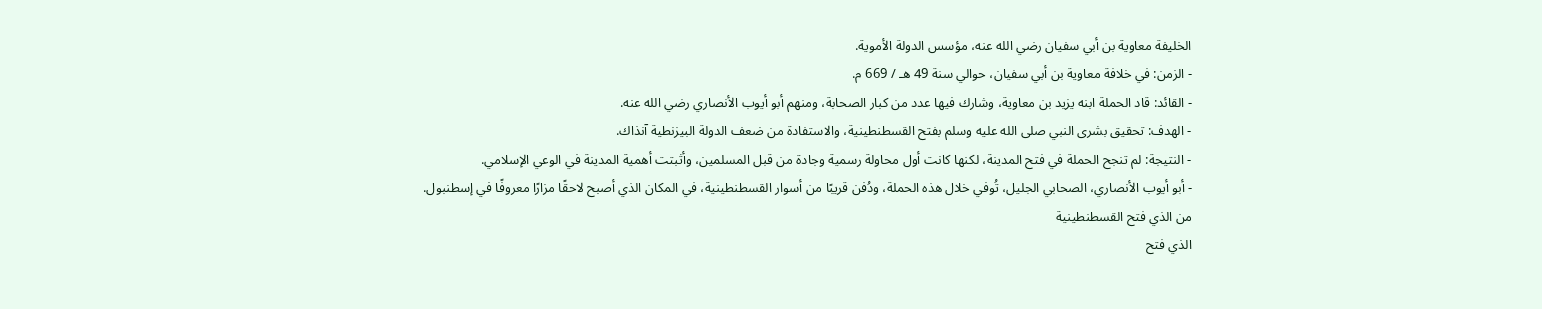الخليفة معاوية بن أبي سفيان رضي الله عنه، مؤسس الدولة الأموية.
- الزمن: في خلافة معاوية بن أبي سفيان، حوالي سنة 49 هـ / 669 م.
- القائد: قاد الحملة ابنه يزيد بن معاوية، وشارك فيها عدد من كبار الصحابة، ومنهم أبو أيوب الأنصاري رضي الله عنه.
- الهدف: تحقيق بشرى النبي صلى الله عليه وسلم بفتح القسطنطينية، والاستفادة من ضعف الدولة البيزنطية آنذاك.
- النتيجة: لم تنجح الحملة في فتح المدينة، لكنها كانت أول محاولة رسمية وجادة من قبل المسلمين، وأثبتت أهمية المدينة في الوعي الإسلامي.
- أبو أيوب الأنصاري، الصحابي الجليل، تُوفي خلال هذه الحملة، ودُفن قريبًا من أسوار القسطنطينية، في المكان الذي أصبح لاحقًا مزارًا معروفًا في إسطنبول.
من الذي فتح القسطنطينية
الذي فتح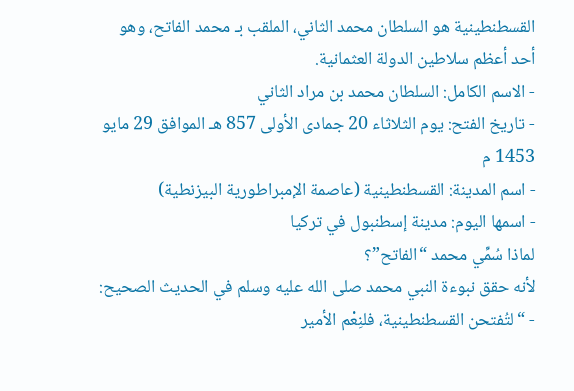القسطنطينية هو السلطان محمد الثاني، الملقب بـ محمد الفاتح، وهو أحد أعظم سلاطين الدولة العثمانية.
- الاسم الكامل: السلطان محمد بن مراد الثاني
- تاريخ الفتح: يوم الثلاثاء 20 جمادى الأولى 857 هـ الموافق 29 مايو 1453 م
- اسم المدينة: القسطنطينية (عاصمة الإمبراطورية البيزنطية)
- اسمها اليوم: مدينة إسطنبول في تركيا
لماذا سُمِّي محمد “الفاتح”؟
لأنه حقق نبوءة النبي محمد صلى الله عليه وسلم في الحديث الصحيح:
- “لتُفتحن القسطنطينية، فلنِعْم الأمير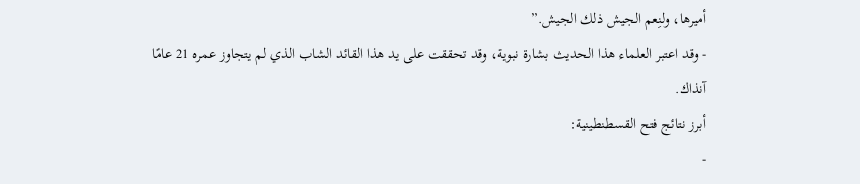أميرها، ولنِعم الجيش ذلك الجيش.”
- وقد اعتبر العلماء هذا الحديث بشارة نبوية، وقد تحققت على يد هذا القائد الشاب الذي لم يتجاوز عمره 21 عامًا آنذاك.
أبرز نتائج فتح القسطنطينية:
-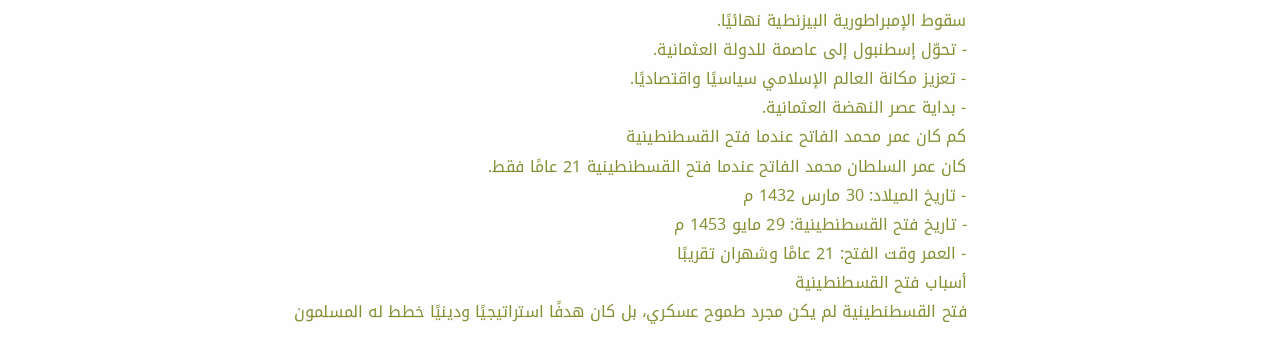سقوط الإمبراطورية البيزنطية نهائيًا.
- تحوّل إسطنبول إلى عاصمة للدولة العثمانية.
- تعزيز مكانة العالم الإسلامي سياسيًا واقتصاديًا.
- بداية عصر النهضة العثمانية.
كم كان عمر محمد الفاتح عندما فتح القسطنطينية
كان عمر السلطان محمد الفاتح عندما فتح القسطنطينية 21 عامًا فقط.
- تاريخ الميلاد: 30 مارس 1432 م
- تاريخ فتح القسطنطينية: 29 مايو 1453 م
- العمر وقت الفتح: 21 عامًا وشهران تقريبًا
أسباب فتح القسطنطينية
فتح القسطنطينية لم يكن مجرد طموح عسكري، بل كان هدفًا استراتيجيًا ودينيًا خطط له المسلمون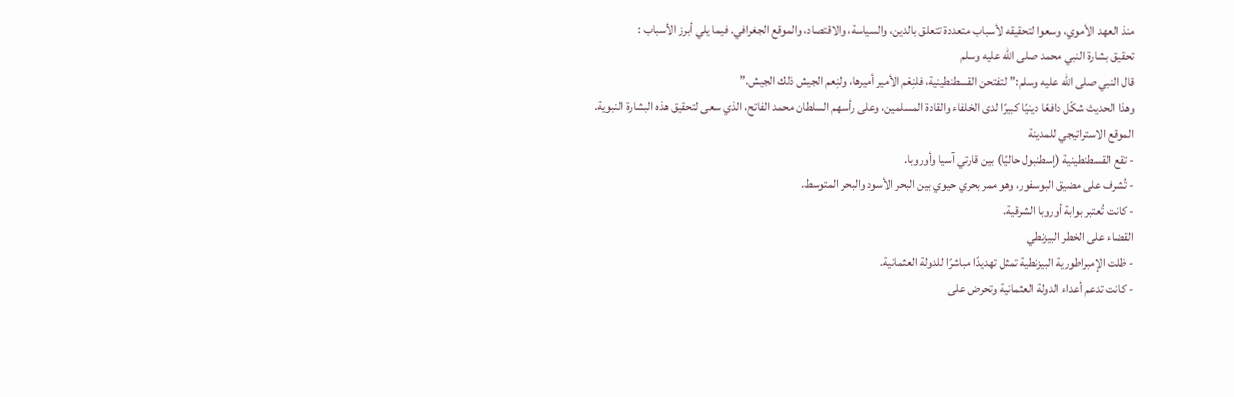منذ العهد الأموي، وسعوا لتحقيقه لأسباب متعددة تتعلق بالدين، والسياسة، والاقتصاد، والموقع الجغرافي. فيما يلي أبرز الأسباب :
تحقيق بشارة النبي محمد صلى الله عليه وسلم
قال النبي صلى الله عليه وسلم:”لتفتحن القسطنطينية، فلنِعْم الأمير أميرها، ولنِعم الجيش ذلك الجيش.”
وهذا الحديث شكّل دافعًا دينيًا كبيرًا لدى الخلفاء والقادة المسلمين، وعلى رأسهم السلطان محمد الفاتح، الذي سعى لتحقيق هذه البشارة النبوية.
الموقع الاستراتيجي للمدينة
- تقع القسطنطينية (إسطنبول حاليًا) بين قارتي آسيا وأوروبا.
- تُشرف على مضيق البوسفور، وهو ممر بحري حيوي بين البحر الأسود والبحر المتوسط.
- كانت تُعتبر بوابة أوروبا الشرقية.
القضاء على الخطر البيزنطي
- ظلت الإمبراطورية البيزنطية تمثل تهديدًا مباشرًا للدولة العثمانية.
- كانت تدعم أعداء الدولة العثمانية وتحرض على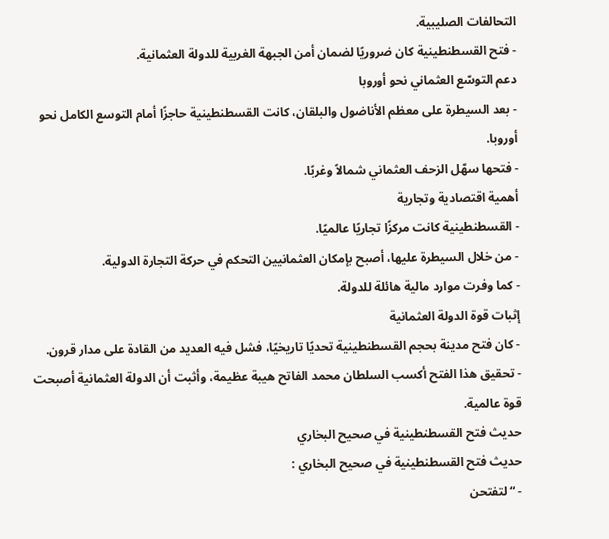التحالفات الصليبية.
- فتح القسطنطينية كان ضروريًا لضمان أمن الجبهة الغربية للدولة العثمانية.
دعم التوسّع العثماني نحو أوروبا
- بعد السيطرة على معظم الأناضول والبلقان، كانت القسطنطينية حاجزًا أمام التوسع الكامل نحو أوروبا.
- فتحها سهّل الزحف العثماني شمالاً وغربًا.
أهمية اقتصادية وتجارية
- القسطنطينية كانت مركزًا تجاريًا عالميًا.
- من خلال السيطرة عليها، أصبح بإمكان العثمانيين التحكم في حركة التجارة الدولية.
- كما وفرت موارد مالية هائلة للدولة.
إثبات قوة الدولة العثمانية
- كان فتح مدينة بحجم القسطنطينية تحديًا تاريخيًا، فشل فيه العديد من القادة على مدار قرون.
- تحقيق هذا الفتح أكسب السلطان محمد الفاتح هيبة عظيمة، وأثبت أن الدولة العثمانية أصبحت قوة عالمية.
حديث فتح القسطنطينية في صحيح البخاري
حديث فتح القسطنطينية في صحيح البخاري :
- “لتفتحن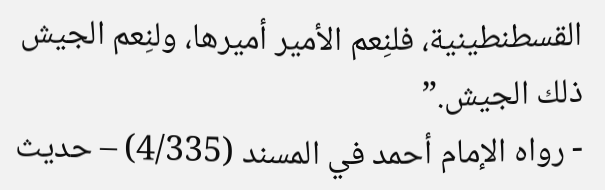القسطنطينية، فلنِعم الأمير أميرها، ولنِعم الجيش ذلك الجيش.”
- رواه الإمام أحمد في المسند (4/335) – حديث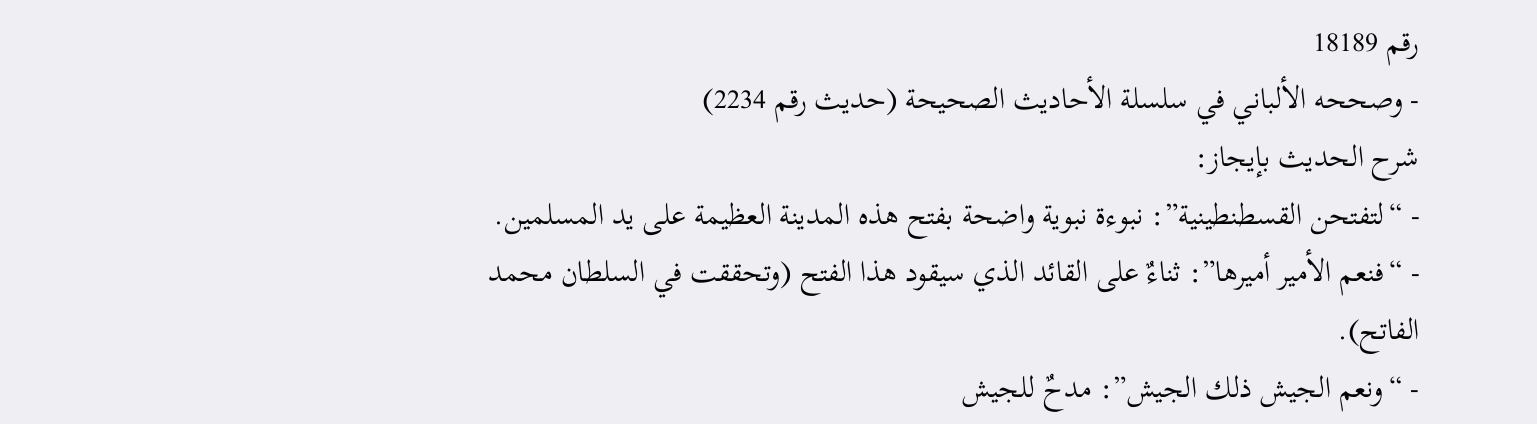رقم 18189
- وصححه الألباني في سلسلة الأحاديث الصحيحة (حديث رقم 2234)
شرح الحديث بإيجاز:
- “لتفتحن القسطنطينية”: نبوءة نبوية واضحة بفتح هذه المدينة العظيمة على يد المسلمين.
- “فنعم الأمير أميرها”: ثناءٌ على القائد الذي سيقود هذا الفتح (وتحققت في السلطان محمد الفاتح).
- “ونعم الجيش ذلك الجيش”: مدحٌ للجيش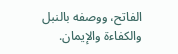الفاتح، ووصفه بالنبل والكفاءة والإيمان.